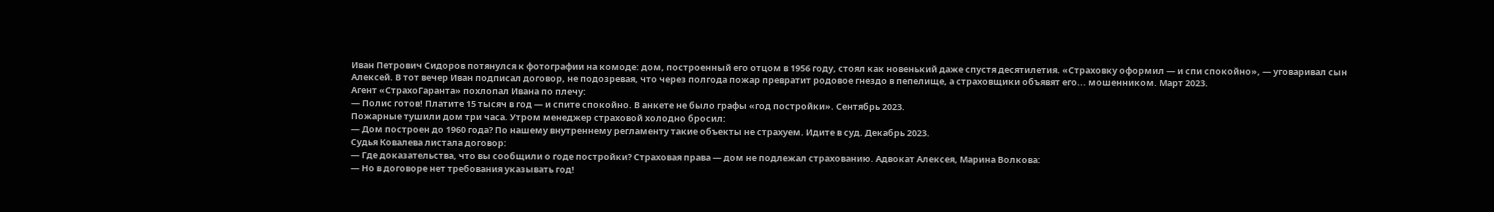Иван Петрович Сидоров потянулся к фотографии на комоде: дом, построенный его отцом в 1956 году, стоял как новенький даже спустя десятилетия. «Страховку оформил — и спи спокойно», — уговаривал сын Алексей. В тот вечер Иван подписал договор, не подозревая, что через полгода пожар превратит родовое гнездо в пепелище, а страховщики объявят его... мошенником. Март 2023.
Агент «СтрахоГаранта» похлопал Ивана по плечу:
— Полис готов! Платите 15 тысяч в год — и спите спокойно. В анкете не было графы «год постройки». Сентябрь 2023.
Пожарные тушили дом три часа. Утром менеджер страховой холодно бросил:
— Дом построен до 1960 года? По нашему внутреннему регламенту такие объекты не страхуем. Идите в суд. Декабрь 2023.
Судья Ковалева листала договор:
— Где доказательства, что вы сообщили о годе постройки? Страховая права — дом не подлежал страхованию. Адвокат Алексея, Марина Волкова:
— Но в договоре нет требования указывать год!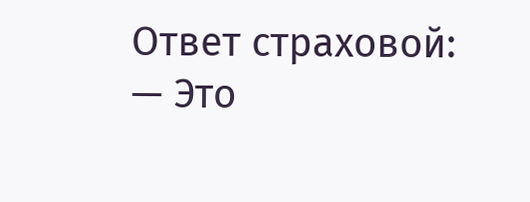Ответ страховой:
— Это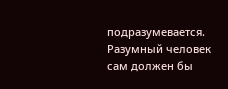подразумевается. Разумный человек сам должен бы